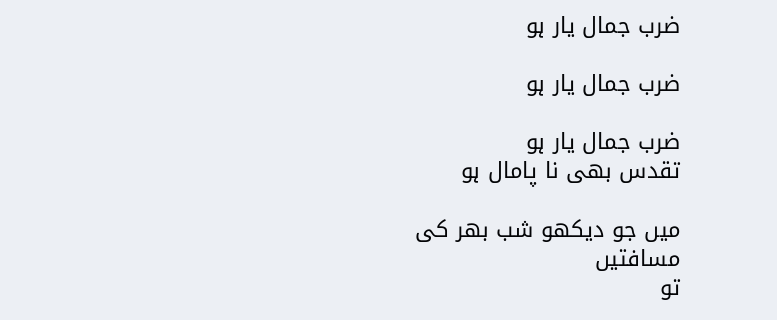ضرب جمال یار ہو

ضرب جمال یار ہو

ضرب جمال یار ہو
تقدس بھی نا پامال ہو

میں جو دیکھو شب بھر کی مسافتیں
تو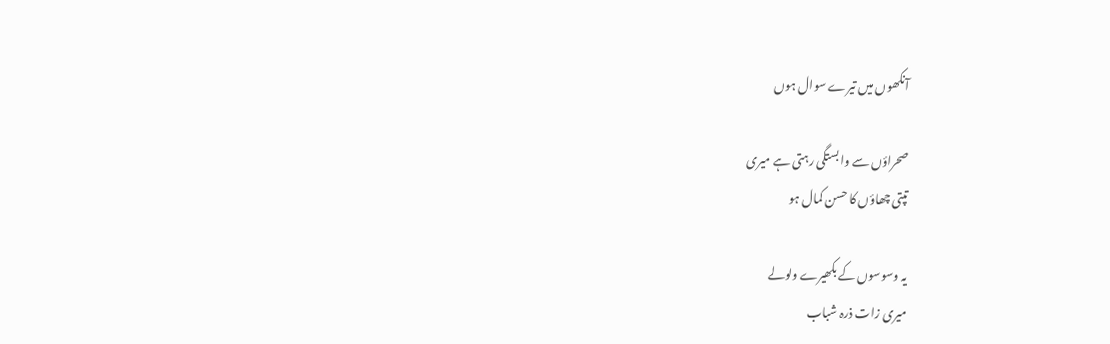آنکھوں میں تیرے سوال ہوں

صحراؤں سے وابستگی رہتی ہے میری
تپتی چھاؤں کا حسن کمال ہو

یہ وسوسوں کے بکھیرے ولولے
میری زات ذرہ شباب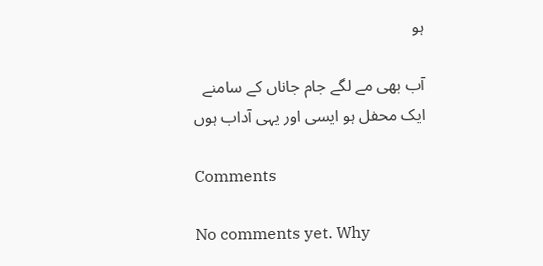ہو

آب بھی مے لگے جام جاناں کے سامنے
ایک محفل ہو ایسی اور یہی آداب ہوں

Comments

No comments yet. Why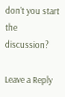don’t you start the discussion?

Leave a Reply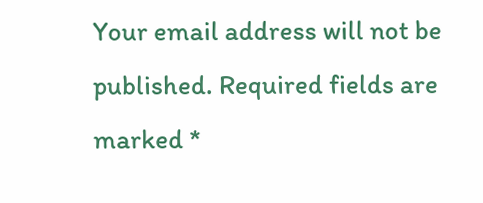Your email address will not be published. Required fields are marked *